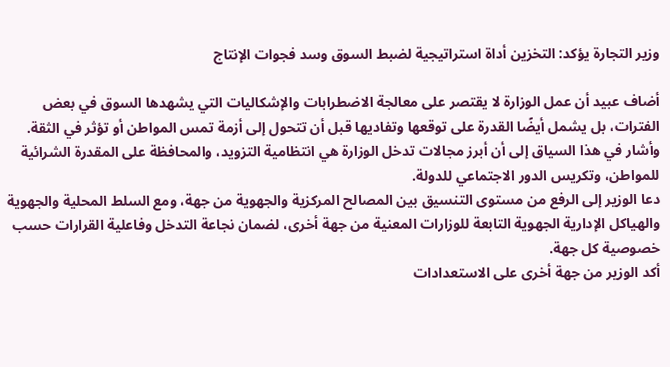وزير التجارة يؤكد: التخزين أداة استراتيجية لضبط السوق وسد فجوات الإنتاج

أضاف عبيد أن عمل الوزارة لا يقتصر على معالجة الاضطرابات والإشكاليات التي يشهدها السوق في بعض الفترات، بل يشمل أيضًا القدرة على توقعها وتفاديها قبل أن تتحول إلى أزمة تمس المواطن أو تؤثر في الثقة. وأشار في هذا السياق إلى أن أبرز مجالات تدخل الوزارة هي انتظامية التزويد، والمحافظة على المقدرة الشرائية للمواطن، وتكريس الدور الاجتماعي للدولة.
دعا الوزير إلى الرفع من مستوى التنسيق بين المصالح المركزية والجهوية من جهة، ومع السلط المحلية والجهوية والهياكل الإدارية الجهوية التابعة للوزارات المعنية من جهة أخرى، لضمان نجاعة التدخل وفاعلية القرارات حسب خصوصية كل جهة.
أكد الوزير من جهة أخرى على الاستعدادات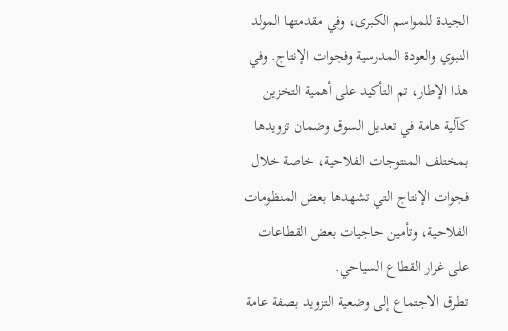الجيدة للمواسم الكبرى، وفي مقدمتها المولد النبوي والعودة المدرسية وفجوات الإنتاج. وفي هذا الإطار، تم التأكيد على أهمية التخزين كآلية هامة في تعديل السوق وضمان تزويدها بمختلف المنتوجات الفلاحية، خاصة خلال فجوات الإنتاج التي تشهدها بعض المنظومات الفلاحية، وتأمين حاجيات بعض القطاعات على غرار القطاع السياحي.
تطرق الاجتماع إلى وضعية التزويد بصفة عامة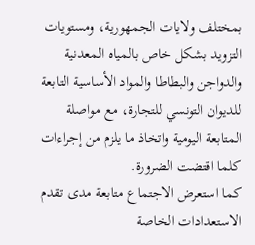بمختلف ولايات الجمهورية، ومستويات التزويد بشكل خاص بالمياه المعدنية والدواجن والبطاطا والمواد الأساسية التابعة للديوان التونسي للتجارة، مع مواصلة المتابعة اليومية واتخاذ ما يلزم من إجراءات كلما اقتضت الضرورة.
كما استعرض الاجتماع متابعة مدى تقدم الاستعدادات الخاصة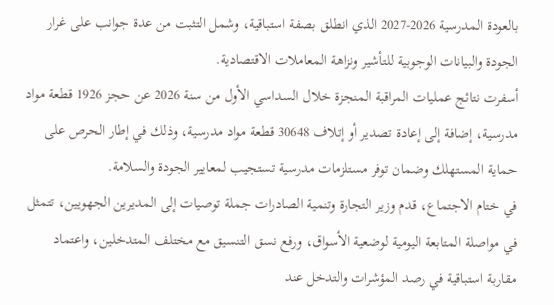بالعودة المدرسية 2026-2027 الذي انطلق بصفة استباقية، وشمل التثبت من عدة جوانب على غرار الجودة والبيانات الوجوبية للتأشير ونزاهة المعاملات الاقتصادية.
أسفرت نتائج عمليات المراقبة المنجزة خلال السداسي الأول من سنة 2026 عن حجز 1926 قطعة مواد مدرسية، إضافة إلى إعادة تصدير أو إتلاف 30648 قطعة مواد مدرسية، وذلك في إطار الحرص على حماية المستهلك وضمان توفر مستلزمات مدرسية تستجيب لمعايير الجودة والسلامة.
في ختام الاجتماع، قدم وزير التجارة وتنمية الصادرات جملة توصيات إلى المديرين الجهويين، تتمثل في مواصلة المتابعة اليومية لوضعية الأسواق، ورفع نسق التنسيق مع مختلف المتدخلين، واعتماد مقاربة استباقية في رصد المؤشرات والتدخل عند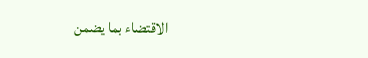الاقتضاء بما يضمن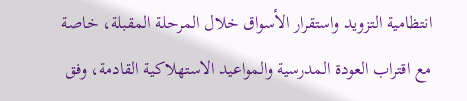انتظامية التزويد واستقرار الأسواق خلال المرحلة المقبلة، خاصة مع اقتراب العودة المدرسية والمواعيد الاستهلاكية القادمة، وفق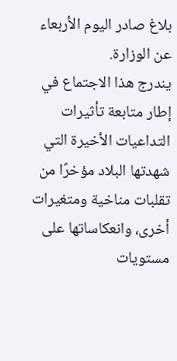بلاغ صادر اليوم الأربعاء عن الوزارة.
يندرج هذا الاجتماع في إطار متابعة تأثيرات التداعيات الأخيرة التي شهدتها البلاد مؤخرًا من تقلبات مناخية ومتغيرات أخرى، وانعكاساتها على مستويات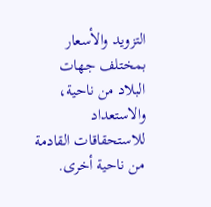التزويد والأسعار بمختلف جهات البلاد من ناحية، والاستعداد للاستحقاقات القادمة من ناحية أخرى.